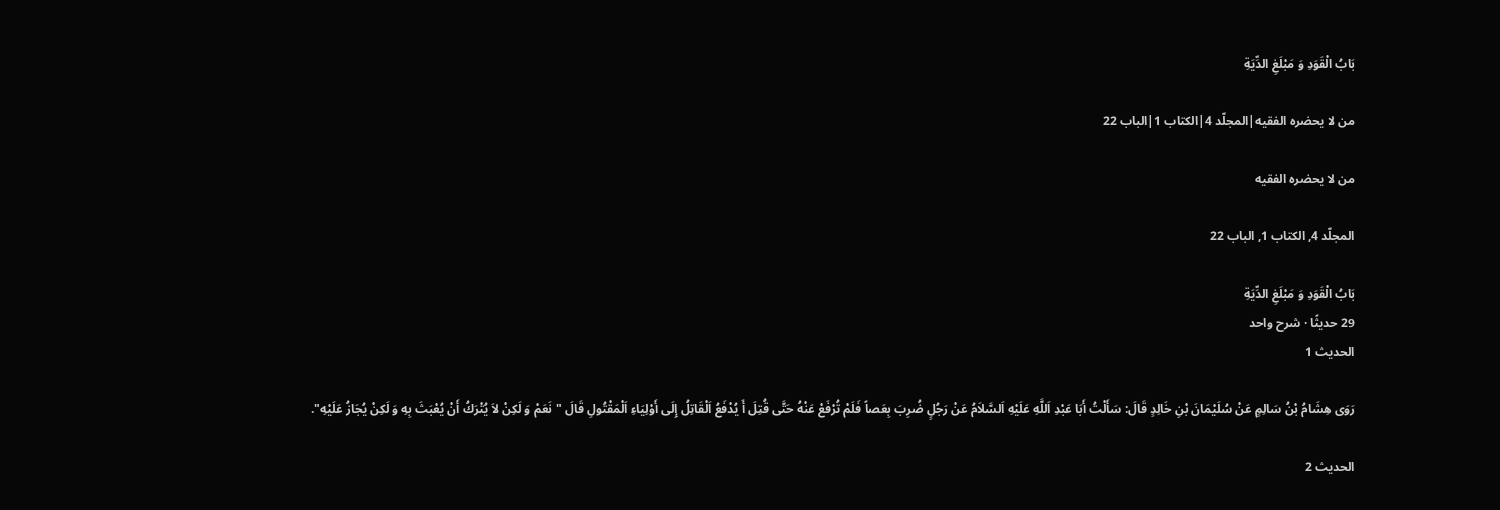بَابُ الْقَوَدِ وَ مَبْلَغِ الدِّيَةِ

من لا يحضره الفقيه|المجلّد 4|الكتاب 1|الباب 22

من لا يحضره الفقيه

المجلّد 4, الكتاب 1, الباب 22

بَابُ الْقَوَدِ وَ مَبْلَغِ الدِّيَةِ
29 حديثًا · شرح واحد
الحديث 1

رَوَى هِشَامُ بْنُ سَالِمٍ عَنْ سُلَيْمَانَ بْنِ خَالِدٍ قَالَ: سَأَلْتُ أَبَا عَبْدِ اَللَّهِ عَلَيْهِ اَلسَّلاَمُ عَنْ رَجُلٍ ضُرِبَ بِعَصاً فَلَمْ تُرْفَعْ عَنْهُ حَتَّى قُتِلَ أَ يُدْفَعُ اَلْقَاتِلُ إِلَى أَوْلِيَاءِ اَلْمَقْتُولِ قَالَ "نَعَمْ وَ لَكِنْ لاَ يُتْرَكُ أَنْ يُعْبَثَ بِهِ وَ لَكِنْ يُجَازُ عَلَيْهِ".

الحديث 2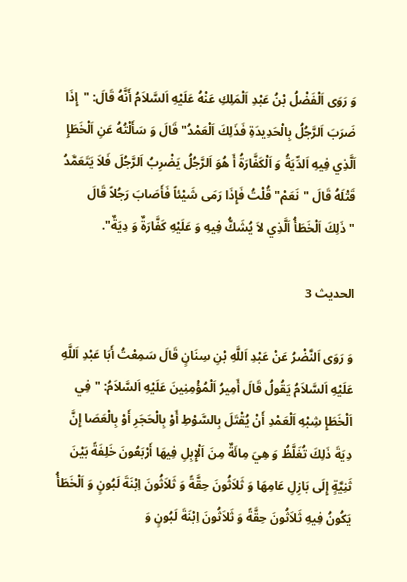وَ رَوَى اَلْفَضْلُ بْنُ عَبْدِ اَلْمَلِكِ عَنْهُ عَلَيْهِ اَلسَّلاَمُ أَنَّهُ قَالَ: "إِذَا ضَرَبَ اَلرَّجُلُ بِالْحَدِيدَةِ فَذَلِكَ اَلْعَمْدُ" قَالَ وَ سَأَلْتُهُ عَنِ اَلْخَطَإِ اَلَّذِي فِيهِ اَلدِّيَةُ وَ اَلْكَفَّارَةُ أَ هُوَ اَلرَّجُلُ يَضْرِبُ اَلرَّجُلَ فَلاَ يَتَعَمَّدُ قَتْلَهُ قَالَ "نَعَمْ" قُلْتُ فَإِذَا رَمَى شَيْئاً فَأَصَابَ رَجُلاً قَالَ "ذَلِكَ اَلْخَطَأُ اَلَّذِي لاَ يُشَكُّ فِيهِ وَ عَلَيْهِ كَفَّارَةٌ وَ دِيَةٌ".

الحديث 3

وَ رَوَى اَلنَّضْرُ عَنْ عَبْدِ اَللَّهِ بْنِ سِنَانٍ قَالَ سَمِعْتُ أَبَا عَبْدِ اَللَّهِ عَلَيْهِ اَلسَّلاَمُ يَقُولُ قَالَ أَمِيرُ اَلْمُؤْمِنِينَ عَلَيْهِ اَلسَّلاَمُ: "فِي اَلْخَطَإِ شِبْهِ اَلْعَمْدِ أَنْ يُقْتَلَ بِالسَّوْطِ أَوْ بِالْحَجَرِ أَوْ بِالْعَصَا إِنَّ دِيَةَ ذَلِكَ تُغَلَّظُ وَ هِيَ مِائَةٌ مِنَ اَلْإِبِلِ فِيهَا أَرْبَعُونَ خَلِفَةً بَيْنَ ثَنِيَّةٍ إِلَى بَازِلِ عَامِهَا وَ ثَلاَثُونَ حِقَّةً وَ ثَلاَثُونَ اِبْنَةَ لَبُونٍ وَ اَلْخَطَأُ يَكُونُ فِيهِ ثَلاَثُونَ حِقَّةً وَ ثَلاَثُونَ اِبْنَةَ لَبُونٍ وَ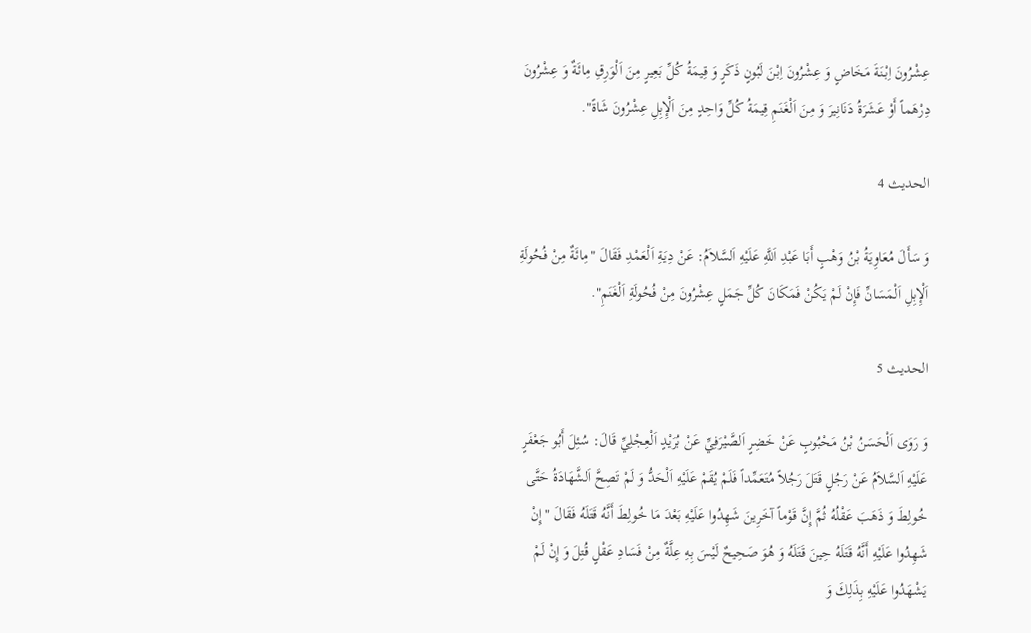عِشْرُونَ اِبْنَةَ مَخَاضٍ وَ عِشْرُونَ اِبْنَ لَبُونٍ ذَكَرٍ وَ قِيمَةُ كُلِّ بَعِيرٍ مِنَ اَلْوَرِقِ مِائَةٌ وَ عِشْرُونَ دِرْهَماً أَوْ عَشَرَةُ دَنَانِيرَ وَ مِنَ اَلْغَنَمِ قِيمَةُ كُلِّ وَاحِدٍ مِنَ اَلْإِبِلِ عِشْرُونَ شَاةً".

الحديث 4

وَ سَأَلَ مُعَاوِيَةُ بْنُ وَهْبٍ أَبَا عَبْدِ اَللَّهِ عَلَيْهِ اَلسَّلاَمُ: عَنْ دِيَةِ اَلْعَمْدِ فَقَالَ "مِائَةٌ مِنْ فُحُولَةِ اَلْإِبِلِ اَلْمَسَانِّ فَإِنْ لَمْ يَكُنْ فَمَكَانَ كُلِّ جَمَلٍ عِشْرُونَ مِنْ فُحُولَةِ اَلْغَنَمِ".

الحديث 5

وَ رَوَى اَلْحَسَنُ بْنُ مَحْبُوبٍ عَنْ خَضِرٍ اَلصَّيْرَفِيِّ عَنْ بُرَيْدٍ اَلْعِجْلِيِّ قَالَ: سُئِلَ أَبُو جَعْفَرٍ عَلَيْهِ اَلسَّلاَمُ عَنْ رَجُلٍ قَتَلَ رَجُلاً مُتَعَمِّداً فَلَمْ يُقَمْ عَلَيْهِ اَلْحَدُّ وَ لَمْ تَصِحَّ اَلشَّهَادَةُ حَتَّى خُولِطَ وَ ذَهَبَ عَقْلُهُ ثُمَّ إِنَّ قَوْماً آخَرِينَ شَهِدُوا عَلَيْهِ بَعْدَ مَا خُولِطَ أَنَّهُ قَتَلَهُ فَقَالَ "إِنْ شَهِدُوا عَلَيْهِ أَنَّهُ قَتَلَهُ حِينَ قَتَلَهُ وَ هُوَ صَحِيحٌ لَيْسَ بِهِ عِلَّةٌ مِنْ فَسَادِ عَقْلٍ قُتِلَ وَ إِنْ لَمْ يَشْهَدُوا عَلَيْهِ بِذَلِكَ وَ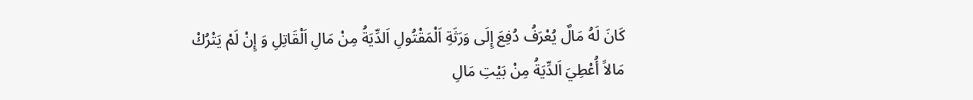كَانَ لَهُ مَالٌ يُعْرَفُ دُفِعَ إِلَى وَرَثَةِ اَلْمَقْتُولِ اَلدِّيَةُ مِنْ مَالِ اَلْقَاتِلِ وَ إِنْ لَمْ يَتْرُكْ مَالاً أُعْطِيَ اَلدِّيَةُ مِنْ بَيْتِ مَالِ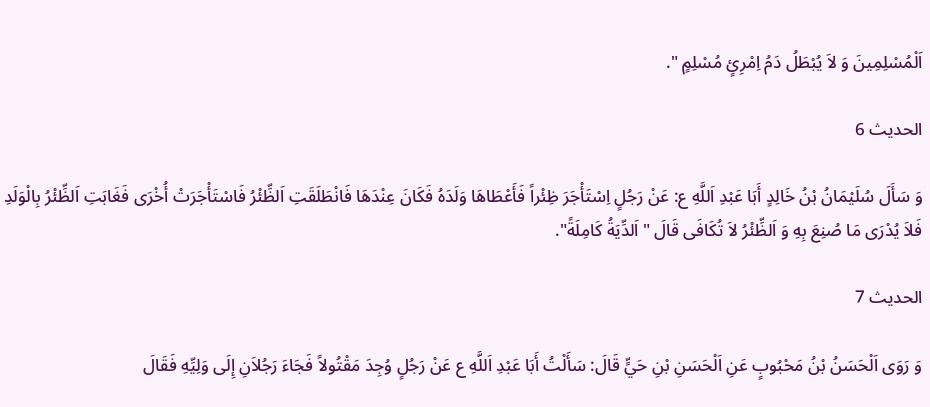اَلْمُسْلِمِينَ وَ لاَ يُبْطَلُ دَمُ اِمْرِئٍ مُسْلِمٍ ".

الحديث 6

وَ سَأَلَ سُلَيْمَانُ بْنُ خَالِدٍ أَبَا عَبْدِ اَللَّهِ ع: عَنْ رَجُلٍ اِسْتَأْجَرَ ظِئْراً فَأَعْطَاهَا وَلَدَهُ فَكَانَ عِنْدَهَا فَانْطَلَقَتِ اَلظِّئْرُ فَاسْتَأْجَرَتْ أُخْرَى فَغَابَتِ اَلظِّئْرُ بِالْوَلَدِ فَلاَ يُدْرَى مَا صُنِعَ بِهِ وَ اَلظِّئْرُ لاَ تُكَافَى قَالَ "اَلدِّيَةُ كَامِلَةً".

الحديث 7

وَ رَوَى اَلْحَسَنُ بْنُ مَحْبُوبٍ عَنِ اَلْحَسَنِ بْنِ حَيٍّ قَالَ: سَأَلْتُ أَبَا عَبْدِ اَللَّهِ ع عَنْ رَجُلٍ وُجِدَ مَقْتُولاً فَجَاءَ رَجُلاَنِ إِلَى وَلِيِّهِ فَقَالَ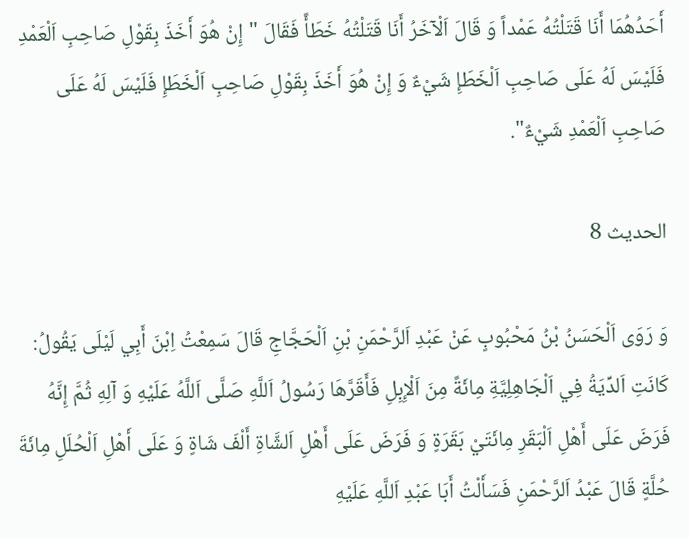أَحَدُهُمَا أَنَا قَتَلْتُهُ عَمْداً وَ قَالَ اَلْآخَرُ أَنَا قَتَلْتُهُ خَطَأً فَقَالَ "إِنْ هُوَ أَخَذَ بِقَوْلِ صَاحِبِ اَلْعَمْدِ فَلَيْسَ لَهُ عَلَى صَاحِبِ اَلْخَطَإِ شَيْءٌ وَ إِنْ هُوَ أَخَذَ بِقَوْلِ صَاحِبِ اَلْخَطَإِ فَلَيْسَ لَهُ عَلَى صَاحِبِ اَلْعَمْدِ شَيْءٌ".

الحديث 8

وَ رَوَى اَلْحَسَنُ بْنُ مَحْبُوبٍ عَنْ عَبْدِ اَلرَّحْمَنِ بْنِ اَلْحَجَّاجِ قَالَ سَمِعْتُ اِبْنَ أَبِي لَيْلَى يَقُولُ: كَانَتِ اَلدِّيَةُ فِي اَلْجَاهِلِيَّةِ مِائَةً مِنَ اَلْإِبِلِ فَأَقَرَّهَا رَسُولُ اَللَّهِ صَلَّى اَللَّهُ عَلَيْهِ وَ آلِهِ ثُمَّ إِنَّهُ فَرَضَ عَلَى أَهْلِ اَلْبَقَرِ مِائَتَيْ بَقَرَةٍ وَ فَرَضَ عَلَى أَهْلِ اَلشَّاةِ أَلْفَ شَاةٍ وَ عَلَى أَهْلِ اَلْحُلَلِ مِائَةَ حُلَّةٍ قَالَ عَبْدُ اَلرَّحْمَنِ فَسَأَلْتُ أَبَا عَبْدِ اَللَّهِ عَلَيْهِ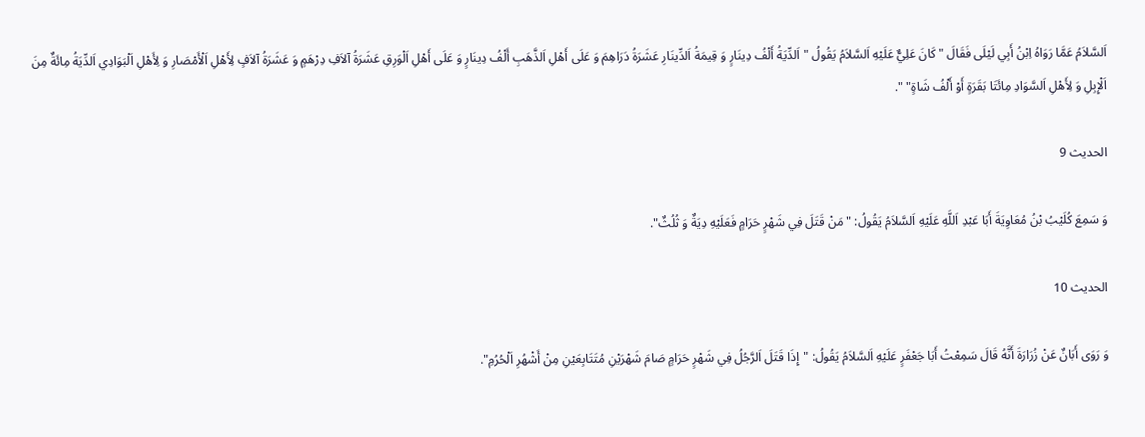اَلسَّلاَمُ عَمَّا رَوَاهُ اِبْنُ أَبِي لَيْلَى فَقَالَ "كَانَ عَلِيٌّ عَلَيْهِ اَلسَّلاَمُ يَقُولُ "اَلدِّيَةُ أَلْفُ دِينَارٍ وَ قِيمَةُ اَلدِّينَارِ عَشَرَةُ دَرَاهِمَ وَ عَلَى أَهْلِ اَلذَّهَبِ أَلْفُ دِينَارٍ وَ عَلَى أَهْلِ اَلْوَرِقِ عَشَرَةُ آلاَفِ دِرْهَمٍ وَ عَشَرَةُ آلاَفٍ لِأَهْلِ اَلْأَمْصَارِ وَ لِأَهْلِ اَلْبَوَادِي اَلدِّيَةُ مِائَةٌ مِنَ اَلْإِبِلِ وَ لِأَهْلِ اَلسَّوَادِ مِائَتَا بَقَرَةٍ أَوْ أَلْفُ شَاةٍ" ".

الحديث 9

وَ سَمِعَ كُلَيْبُ بْنُ مُعَاوِيَةَ أَبَا عَبْدِ اَللَّهِ عَلَيْهِ اَلسَّلاَمُ يَقُولُ: "مَنْ قَتَلَ فِي شَهْرٍ حَرَامٍ فَعَلَيْهِ دِيَةٌ وَ ثُلُثٌ".

الحديث 10

وَ رَوَى أَبَانٌ عَنْ زُرَارَةَ أَنَّهُ قَالَ سَمِعْتُ أَبَا جَعْفَرٍ عَلَيْهِ اَلسَّلاَمُ يَقُولُ: "إِذَا قَتَلَ اَلرَّجُلُ فِي شَهْرٍ حَرَامٍ صَامَ شَهْرَيْنِ مُتَتَابِعَيْنِ مِنْ أَشْهُرِ اَلْحُرُمِ".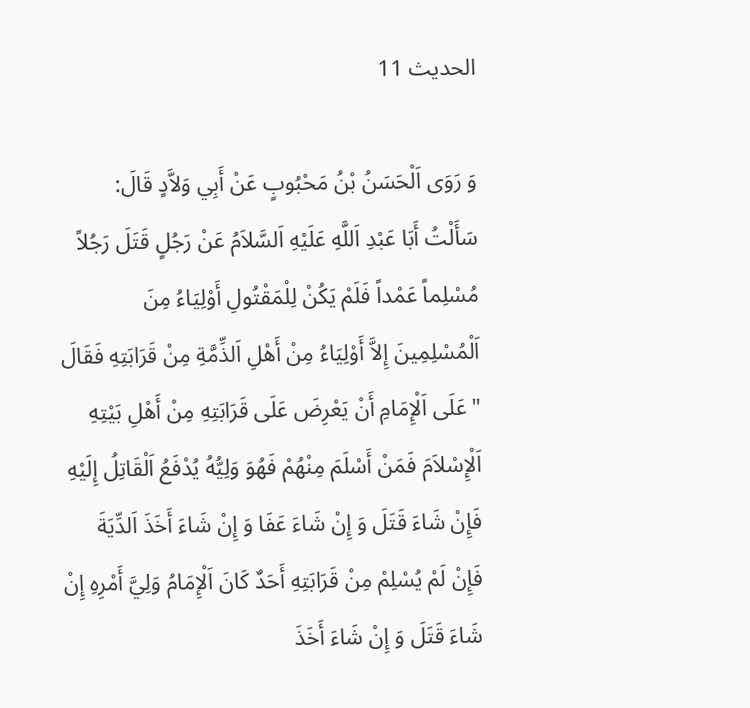الحديث 11

وَ رَوَى اَلْحَسَنُ بْنُ مَحْبُوبٍ عَنْ أَبِي وَلاَّدٍ قَالَ: سَأَلْتُ أَبَا عَبْدِ اَللَّهِ عَلَيْهِ اَلسَّلاَمُ عَنْ رَجُلٍ قَتَلَ رَجُلاً مُسْلِماً عَمْداً فَلَمْ يَكُنْ لِلْمَقْتُولِ أَوْلِيَاءُ مِنَ اَلْمُسْلِمِينَ إِلاَّ أَوْلِيَاءُ مِنْ أَهْلِ اَلذِّمَّةِ مِنْ قَرَابَتِهِ فَقَالَ "عَلَى اَلْإِمَامِ أَنْ يَعْرِضَ عَلَى قَرَابَتِهِ مِنْ أَهْلِ بَيْتِهِ اَلْإِسْلاَمَ فَمَنْ أَسْلَمَ مِنْهُمْ فَهُوَ وَلِيُّهُ يُدْفَعُ اَلْقَاتِلُ إِلَيْهِ فَإِنْ شَاءَ قَتَلَ وَ إِنْ شَاءَ عَفَا وَ إِنْ شَاءَ أَخَذَ اَلدِّيَةَ فَإِنْ لَمْ يُسْلِمْ مِنْ قَرَابَتِهِ أَحَدٌ كَانَ اَلْإِمَامُ وَلِيَّ أَمْرِهِ إِنْ شَاءَ قَتَلَ وَ إِنْ شَاءَ أَخَذَ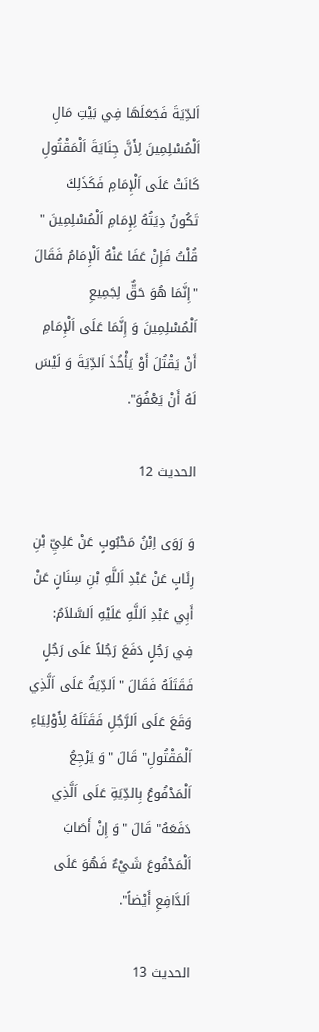اَلدِّيَةَ فَجَعَلَهَا فِي بَيْتِ مَالِ اَلْمُسْلِمِينَ لِأَنَّ جِنَايَةَ اَلْمَقْتُولِ كَانَتْ عَلَى اَلْإِمَامِ فَكَذَلِكَ تَكُونُ دِيَتُهُ لِإِمَامِ اَلْمُسْلِمِينَ " قُلْتُ فَإِنْ عَفَا عَنْهُ اَلْإِمَامُ فَقَالَ "إِنَّمَا هُوَ حَقٌّ لِجَمِيعِ اَلْمُسْلِمِينَ وَ إِنَّمَا عَلَى اَلْإِمَامِ أَنْ يَقْتُلَ أَوْ يَأْخُذَ اَلدِّيَةَ وَ لَيْسَ لَهُ أَنْ يَعْفُوَ".

الحديث 12

وَ رَوَى اِبْنُ مَحْبُوبٍ عَنْ عَلِيِّ بْنِ رِئَابٍ عَنْ عَبْدِ اَللَّهِ بْنِ سِنَانٍ عَنْ أَبِي عَبْدِ اَللَّهِ عَلَيْهِ اَلسَّلاَمُ: فِي رَجُلٍ دَفَعَ رَجُلاً عَلَى رَجُلٍ فَقَتَلَهُ فَقَالَ "اَلدِّيَةُ عَلَى اَلَّذِي وَقَعَ عَلَى اَلرَّجُلِ فَقَتَلَهُ لِأَوْلِيَاءِ اَلْمَقْتُولِ" قَالَ "وَ يَرْجِعُ اَلْمَدْفُوعُ بِالدِّيَةِ عَلَى اَلَّذِي دَفَعَهُ" قَالَ "وَ إِنْ أَصَابَ اَلْمَدْفُوعَ شَيْءٌ فَهُوَ عَلَى اَلدَّافِعِ أَيْضاً".

الحديث 13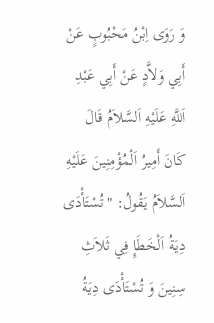وَ رَوَى اِبْنُ مَحْبُوبٍ عَنْ أَبِي وَلاَّدٍ عَنْ أَبِي عَبْدِ اَللَّهِ عَلَيْهِ اَلسَّلاَمُ قَالَ كَانَ أَمِيرُ اَلْمُؤْمِنِينَ عَلَيْهِ اَلسَّلاَمُ يَقُولُ: "تُسْتَأْدَى دِيَةُ اَلْخَطَإِ فِي ثَلاَثِ سِنِينَ وَ تُسْتَأْدَى دِيَةُ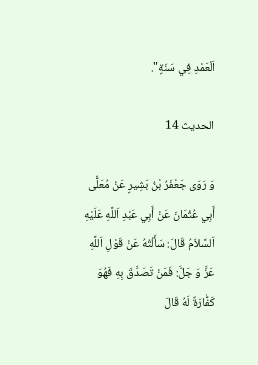اَلْعَمْدِ فِي سَنَةٍ".

الحديث 14

وَ رَوَى جَعْفَرُ بْنُ بَشِيرٍ عَنْ مُعَلًّى أَبِي عُثْمَانَ عَنْ أَبِي عَبْدِ اَللَّهِ عَلَيْهِ اَلسَّلاَمُ قَالَ: سَأَلْتُهُ عَنْ قَوْلِ اَللَّهِ عَزَّ وَ جَلَّ: فَمَنْ تَصَدَّقَ بِهِ فَهُوَ كَفّٰارَةٌ لَهُ قَالَ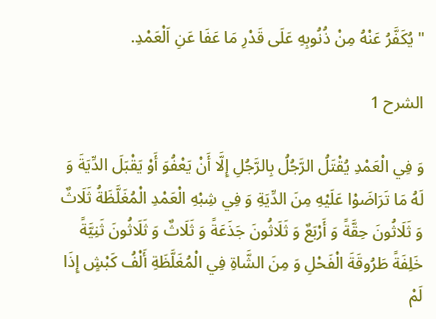"يُكَفَّرُ عَنْهُ مِنْ ذُنُوبِهِ عَلَى قَدْرِ مَا عَفَا عَنِ اَلْعَمْدِ.

الشرح 1

وَ فِي الْعَمْدِ يُقْتَلُ الرَّجُلُ بِالرَّجُلِ إِلَّا أَنْ يَعْفُوَ أَوْ يَقْبَلَ الدِّيَةَ وَ لَهُ مَا تَرَاضَوْا عَلَيْهِ مِنَ الدِّيَةِ وَ فِي شِبْهِ الْعَمْدِ الْمُغَلَّظَةُ ثَلَاثٌ وَ ثَلَاثُونَ حِقَّةً وَ أَرْبَعٌ وَ ثَلَاثُونَ جَذَعَةً وَ ثَلَاثٌ وَ ثَلَاثُونَ ثَنِيَّةً خَلِفَةً طَرُوقَةَ الْفَحْلِ وَ مِنَ الشَّاةِ فِي الْمُغَلَّظَةِ أَلْفُ كَبْشٍ إِذَا لَمْ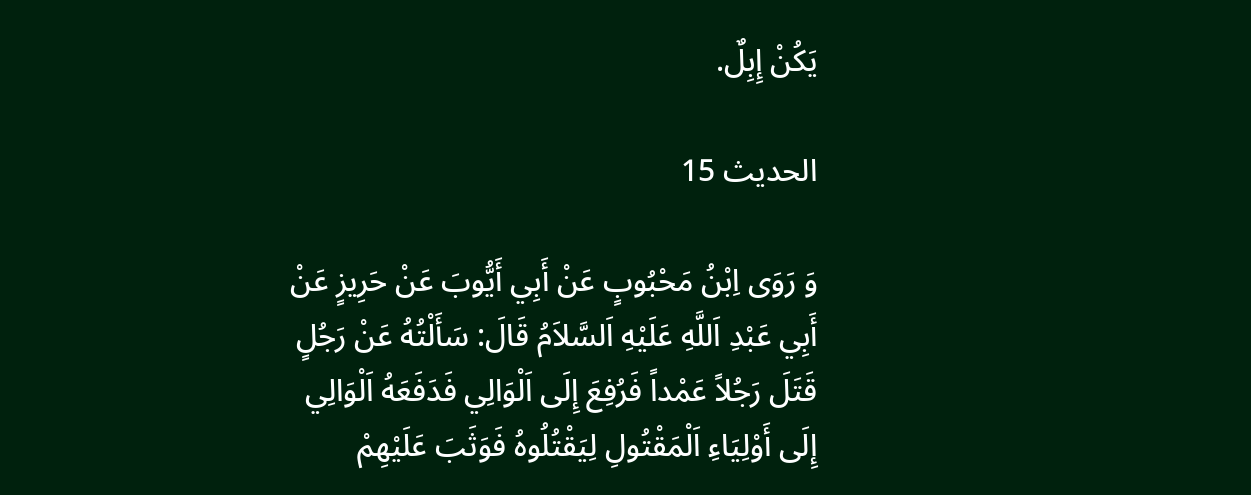يَكُنْ إِبِلٌ.

الحديث 15

وَ رَوَى اِبْنُ مَحْبُوبٍ عَنْ أَبِي أَيُّوبَ عَنْ حَرِيزٍ عَنْ أَبِي عَبْدِ اَللَّهِ عَلَيْهِ اَلسَّلاَمُ قَالَ: سَأَلْتُهُ عَنْ رَجُلٍ قَتَلَ رَجُلاً عَمْداً فَرُفِعَ إِلَى اَلْوَالِي فَدَفَعَهُ اَلْوَالِي إِلَى أَوْلِيَاءِ اَلْمَقْتُولِ لِيَقْتُلُوهُ فَوَثَبَ عَلَيْهِمْ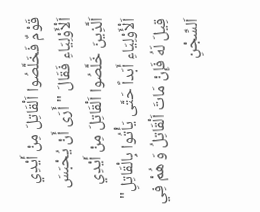قَوْمٌ فَخَلَّصُوا اَلْقَاتِلَ مِنْ أَيْدِي اَلْأَوْلِيَاءِ فَقَالَ "أَرَى أَنْ يُحْبَسَ اَلَّذِينَ خَلَّصُوا اَلْقَاتِلَ مِنْ أَيْدِي اَلْأَوْلِيَاءِ أَبَداً حَتَّى يَأْتُوا بِالْقَاتِلِ" قِيلَ لَهُ فَإِنْ مَاتَ اَلْقَاتِلُ وَ هُمْ فِي اَلسِّجْنِ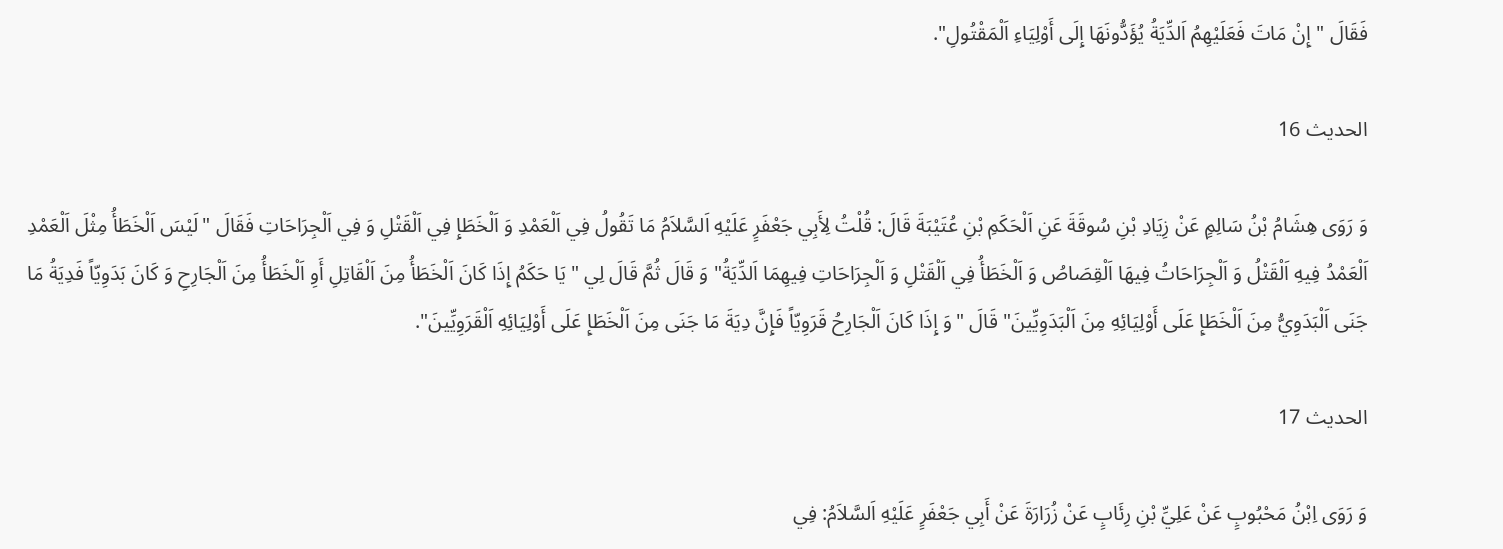فَقَالَ "إِنْ مَاتَ فَعَلَيْهِمُ اَلدِّيَةُ يُؤَدُّونَهَا إِلَى أَوْلِيَاءِ اَلْمَقْتُولِ".

الحديث 16

وَ رَوَى هِشَامُ بْنُ سَالِمٍ عَنْ زِيَادِ بْنِ سُوقَةَ عَنِ اَلْحَكَمِ بْنِ عُتَيْبَةَ قَالَ: قُلْتُ لِأَبِي جَعْفَرٍ عَلَيْهِ اَلسَّلاَمُ مَا تَقُولُ فِي اَلْعَمْدِ وَ اَلْخَطَإِ فِي اَلْقَتْلِ وَ فِي اَلْجِرَاحَاتِ فَقَالَ "لَيْسَ اَلْخَطَأُ مِثْلَ اَلْعَمْدِ اَلْعَمْدُ فِيهِ اَلْقَتْلُ وَ اَلْجِرَاحَاتُ فِيهَا اَلْقِصَاصُ وَ اَلْخَطَأُ فِي اَلْقَتْلِ وَ اَلْجِرَاحَاتِ فِيهِمَا اَلدِّيَةُ" وَ قَالَ ثُمَّ قَالَ لِي "يَا حَكَمُ إِذَا كَانَ اَلْخَطَأُ مِنَ اَلْقَاتِلِ أَوِ اَلْخَطَأُ مِنَ اَلْجَارِحِ وَ كَانَ بَدَوِيّاً فَدِيَةُ مَا جَنَى اَلْبَدَوِيُّ مِنَ اَلْخَطَإِ عَلَى أَوْلِيَائِهِ مِنَ اَلْبَدَوِيِّينَ" قَالَ "وَ إِذَا كَانَ اَلْجَارِحُ قَرَوِيّاً فَإِنَّ دِيَةَ مَا جَنَى مِنَ اَلْخَطَإِ عَلَى أَوْلِيَائِهِ اَلْقَرَوِيِّينَ".

الحديث 17

وَ رَوَى اِبْنُ مَحْبُوبٍ عَنْ عَلِيِّ بْنِ رِئَابٍ عَنْ زُرَارَةَ عَنْ أَبِي جَعْفَرٍ عَلَيْهِ اَلسَّلاَمُ: فِي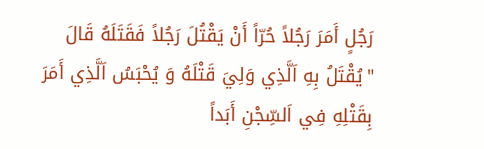رَجُلٍ أَمَرَ رَجُلاً حُرّاً أَنْ يَقْتُلَ رَجُلاً فَقَتَلَهُ قَالَ "يُقْتَلُ بِهِ اَلَّذِي وَلِيَ قَتْلَهُ وَ يُحْبَسُ اَلَّذِي أَمَرَ بِقَتْلِهِ فِي اَلسِّجْنِ أَبَداً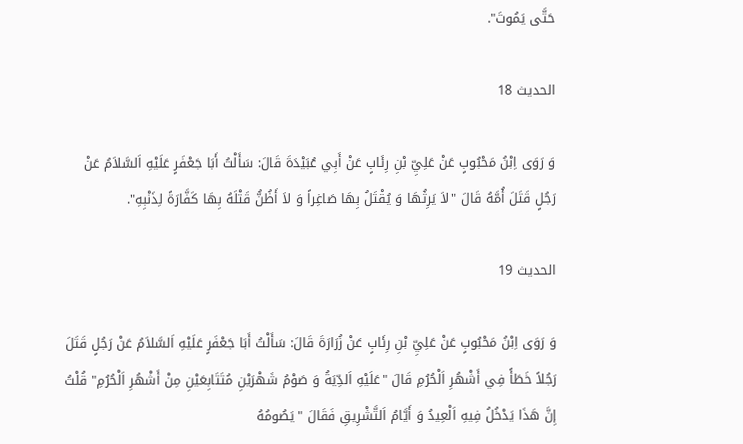حَتَّى يَمُوتَ".

الحديث 18

وَ رَوَى اِبْنُ مَحْبُوبٍ عَنْ عَلِيِّ بْنِ رِئَابٍ عَنْ أَبِي عُبَيْدَةَ قَالَ: سَأَلْتُ أَبَا جَعْفَرٍ عَلَيْهِ اَلسَّلاَمُ عَنْ رَجُلٍ قَتَلَ أُمَّهُ قَالَ "لاَ يَرِثُهَا وَ يُقْتَلُ بِهَا صَاغِراً وَ لاَ أَظُنُّ قَتْلَهُ بِهَا كَفَّارَةً لِذَنْبِهِ".

الحديث 19

وَ رَوَى اِبْنُ مَحْبُوبٍ عَنْ عَلِيِّ بْنِ رِئَابٍ عَنْ زُرَارَةَ قَالَ: سَأَلْتُ أَبَا جَعْفَرٍ عَلَيْهِ اَلسَّلاَمُ عَنْ رَجُلٍ قَتَلَ رَجُلاً خَطَأً فِي أَشْهُرِ اَلْحُرُمِ قَالَ "عَلَيْهِ اَلدِّيَةُ وَ صَوْمُ شَهْرَيْنِ مُتَتَابِعَيْنِ مِنْ أَشْهُرِ اَلْحُرُمِ" قُلْتُ إِنَّ هَذَا يَدْخُلُ فِيهِ اَلْعِيدُ وَ أَيَّامُ اَلتَّشْرِيقِ فَقَالَ "يَصُومُهُ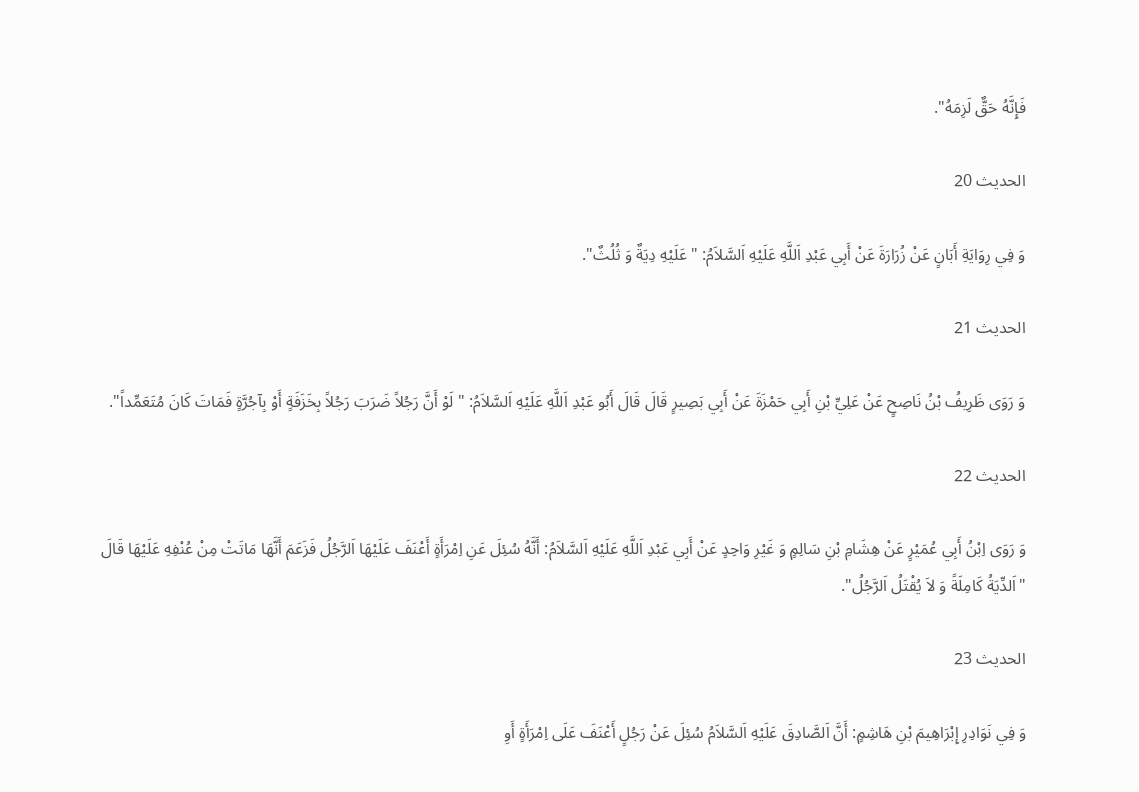فَإِنَّهُ حَقٌّ لَزِمَهُ".

الحديث 20

وَ فِي رِوَايَةِ أَبَانٍ عَنْ زُرَارَةَ عَنْ أَبِي عَبْدِ اَللَّهِ عَلَيْهِ اَلسَّلاَمُ: "عَلَيْهِ دِيَةٌ وَ ثُلُثٌ".

الحديث 21

وَ رَوَى ظَرِيفُ بْنُ نَاصِحٍ عَنْ عَلِيِّ بْنِ أَبِي حَمْزَةَ عَنْ أَبِي بَصِيرٍ قَالَ قَالَ أَبُو عَبْدِ اَللَّهِ عَلَيْهِ اَلسَّلاَمُ: "لَوْ أَنَّ رَجُلاً ضَرَبَ رَجُلاً بِخَزَفَةٍ أَوْ بِآجُرَّةٍ فَمَاتَ كَانَ مُتَعَمِّداً".

الحديث 22

وَ رَوَى اِبْنُ أَبِي عُمَيْرٍ عَنْ هِشَامِ بْنِ سَالِمٍ وَ غَيْرِ وَاحِدٍ عَنْ أَبِي عَبْدِ اَللَّهِ عَلَيْهِ اَلسَّلاَمُ: أَنَّهُ سُئِلَ عَنِ اِمْرَأَةٍ أَعْنَفَ عَلَيْهَا اَلرَّجُلُ فَزَعَمَ أَنَّهَا مَاتَتْ مِنْ عُنْفِهِ عَلَيْهَا قَالَ "اَلدِّيَةُ كَامِلَةً وَ لاَ يُقْتَلُ اَلرَّجُلُ".

الحديث 23

وَ فِي نَوَادِرِ إِبْرَاهِيمَ بْنِ هَاشِمٍ: أَنَّ اَلصَّادِقَ عَلَيْهِ اَلسَّلاَمُ سُئِلَ عَنْ رَجُلٍ أَعْنَفَ عَلَى اِمْرَأَةٍ أَوِ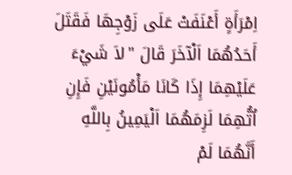اِمْرَأَةٍ أَعْنَفَتْ عَلَى زَوْجِهَا فَقَتَلَ أَحَدُهُمَا اَلْآخَرَ قَالَ "لاَ شَيْءَ عَلَيْهِمَا إِذَا كَانَا مَأْمُونَيْنِ فَإِنِ اُتُّهِمَا لَزِمَهُمَا اَلْيَمِينُ بِاللَّهِ أَنَّهُمَا لَمْ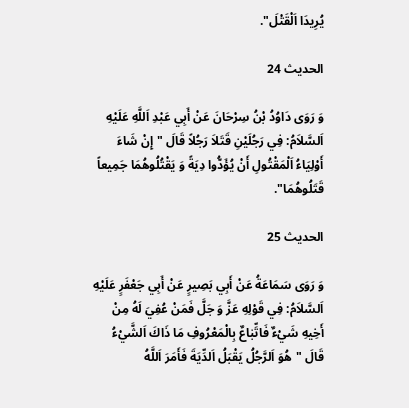يُرِيدَا اَلْقَتْلَ".

الحديث 24

وَ رَوَى دَاوُدُ بْنُ سِرْحَانَ عَنْ أَبِي عَبْدِ اَللَّهِ عَلَيْهِ اَلسَّلاَمُ: فِي رَجُلَيْنِ قَتَلاَ رَجُلاً قَالَ "إِنْ شَاءَ أَوْلِيَاءُ اَلْمَقْتُولِ أَنْ يُؤَدُّوا دِيَةً وَ يَقْتُلُوهُمَا جَمِيعاً قَتَلُوهُمَا".

الحديث 25

وَ رَوَى سَمَاعَةُ عَنْ أَبِي بَصِيرٍ عَنْ أَبِي جَعْفَرٍ عَلَيْهِ اَلسَّلاَمُ: فِي قَوْلِهِ عَزَّ وَ جَلَّ فَمَنْ عُفِيَ لَهُ مِنْ أَخِيهِ شَيْءٌ فَاتِّبٰاعٌ بِالْمَعْرُوفِ مَا ذَاكَ اَلشَّيْءُ قَالَ "هُوَ اَلرَّجُلُ يَقْبَلُ اَلدِّيَةَ فَأَمَرَ اَللَّهُ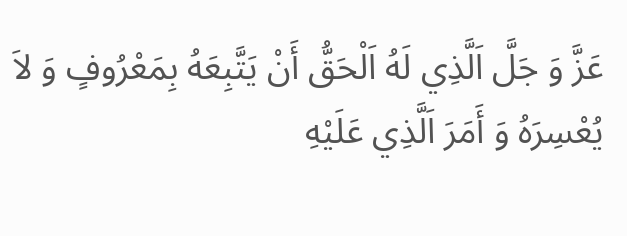عَزَّ وَ جَلَّ اَلَّذِي لَهُ اَلْحَقُّ أَنْ يَتَّبِعَهُ بِمَعْرُوفٍ وَ لاَ يُعْسِرَهُ وَ أَمَرَ اَلَّذِي عَلَيْهِ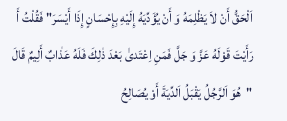اَلْحَقُّ أَنْ لاَ يَظْلِمَهُ وَ أَنْ يُؤَدِّيَهُ إِلَيْهِ بِإِحْسَانٍ إِذَا أَيْسَرَ" فَقُلْتُ أَ رَأَيْتَ قَوْلَهُ عَزَّ وَ جَلَّ فَمَنِ اِعْتَدىٰ بَعْدَ ذٰلِكَ فَلَهُ عَذٰابٌ أَلِيمٌ قَالَ "هُوَ اَلرَّجُلُ يَقْبَلُ اَلدِّيَةَ أَوْ يُصَالِحُ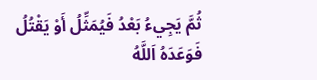ثُمَّ يَجِيءُ بَعْدُ فَيُمَثِّلُ أَوْ يَقْتُلُ فَوَعَدَهُ اَللَّهُ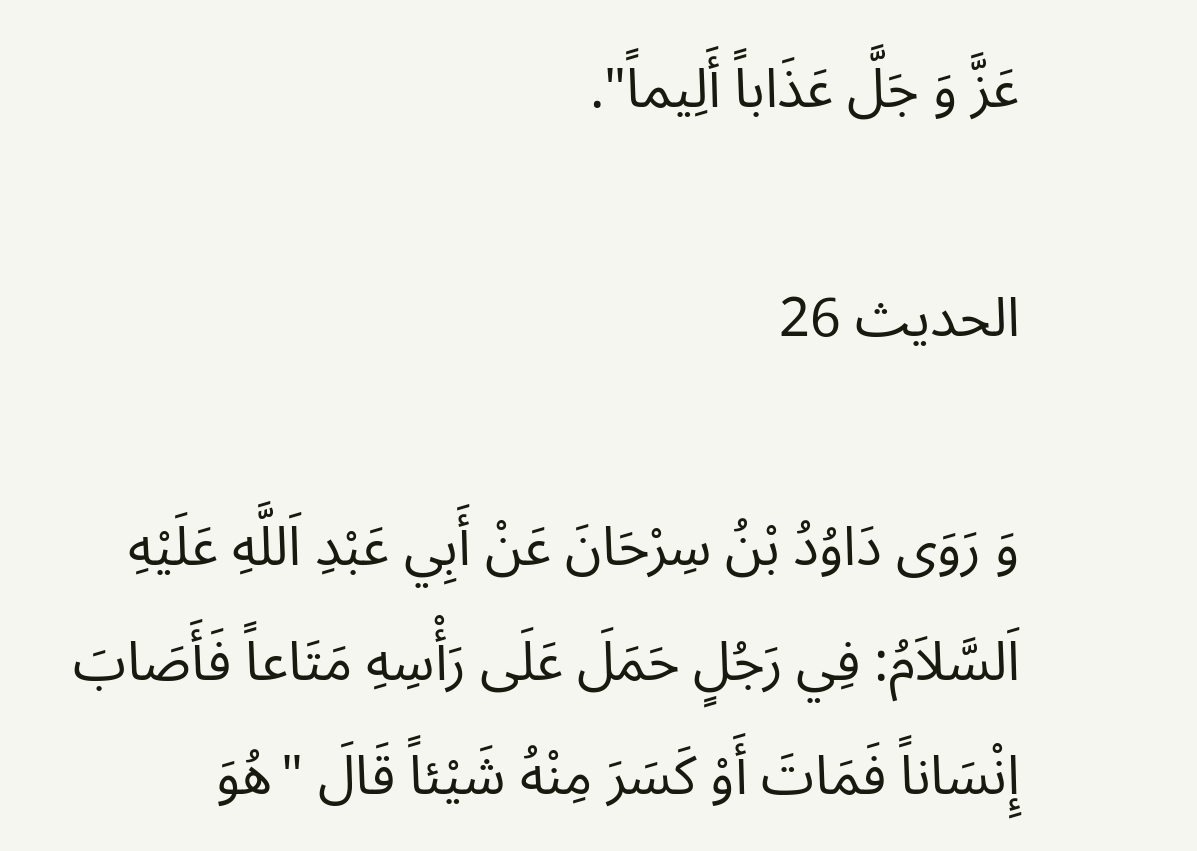عَزَّ وَ جَلَّ عَذَاباً أَلِيماً".

الحديث 26

وَ رَوَى دَاوُدُ بْنُ سِرْحَانَ عَنْ أَبِي عَبْدِ اَللَّهِ عَلَيْهِ اَلسَّلاَمُ: فِي رَجُلٍ حَمَلَ عَلَى رَأْسِهِ مَتَاعاً فَأَصَابَ إِنْسَاناً فَمَاتَ أَوْ كَسَرَ مِنْهُ شَيْئاً قَالَ "هُوَ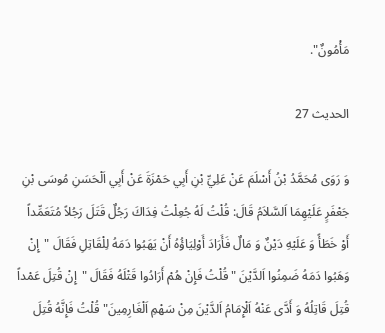مَأْمُونٌ".

الحديث 27

وَ رَوَى مُحَمَّدُ بْنُ أَسْلَمَ عَنْ عَلِيِّ بْنِ أَبِي حَمْزَةَ عَنْ أَبِي اَلْحَسَنِ مُوسَى بْنِ جَعْفَرٍ عَلَيْهِمَا اَلسَّلاَمُ قَالَ: قُلْتُ لَهُ جُعِلْتُ فِدَاكَ رَجُلٌ قَتَلَ رَجُلاً مُتَعَمِّداً أَوْ خَطَأً وَ عَلَيْهِ دَيْنٌ وَ مَالٌ فَأَرَادَ أَوْلِيَاؤُهُ أَنْ يَهَبُوا دَمَهُ لِلْقَاتِلِ فَقَالَ "إِنْ وَهَبُوا دَمَهُ ضَمِنُوا اَلدَّيْنَ " قُلْتُ فَإِنْ هُمْ أَرَادُوا قَتْلَهُ فَقَالَ "إِنْ قُتِلَ عَمْداً قُتِلَ قَاتِلُهُ وَ أَدَّى عَنْهُ اَلْإِمَامُ اَلدَّيْنَ مِنْ سَهْمِ اَلْغَارِمِينَ" قُلْتُ فَإِنَّهُ قُتِلَ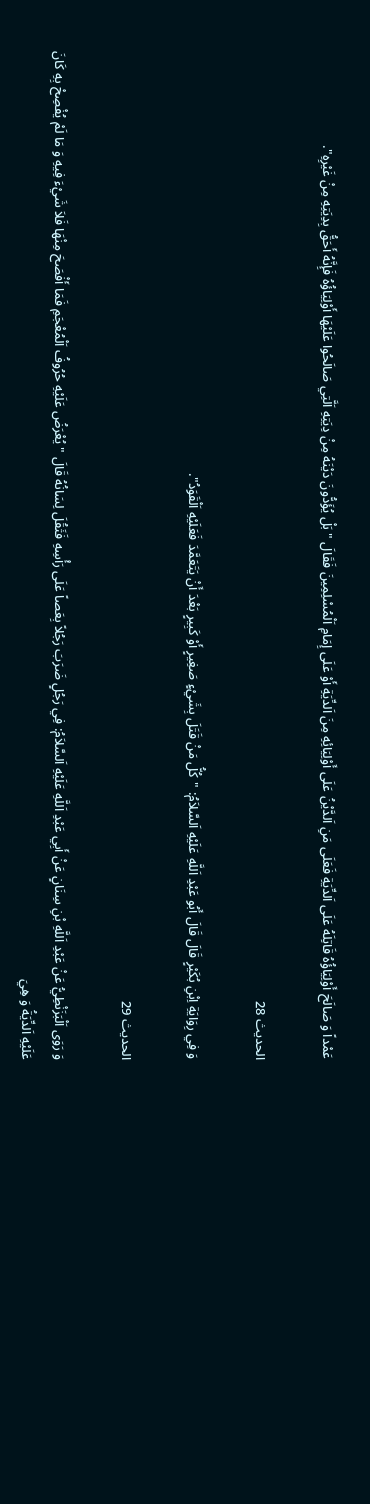عَمْداً وَ صَالَحَ أَوْلِيَاؤُهُ قَاتِلَهُ عَلَى اَلدِّيَةِ فَعَلَى مَنِ اَلدَّيْنُ عَلَى أَوْلِيَائِهِ مِنَ اَلدِّيَةِ أَوْ عَلَى إِمَامِ اَلْمُسْلِمِينَ فَقَالَ "بَلْ يُؤَدُّونَ دَيْنَهُ مِنْ دِيَتِهِ اَلَّتِي صَالَحُوا عَلَيْهَا أَوْلِيَاؤُهُ فَإِنَّهُ أَحَقُّ بِدِيَتِهِ مِنْ غَيْرِهِ".

الحديث 28

وَ فِي رِوَايَةِ اِبْنِ بُكَيْرٍ قَالَ قَالَ أَبُو عَبْدِ اَللَّهِ عَلَيْهِ اَلسَّلاَمُ: "كُلُّ مَنْ قَتَلَ بِشَيْءٍ صَغِيرٍ أَوْ كَبِيرٍ بَعْدَ أَنْ يَتَعَمَّدَ فَعَلَيْهِ اَلْقَوَدُ".

الحديث 29

وَ رَوَى اَلْبَزَنْطِيُّ عَنْ عَبْدِ اَللَّهِ بْنِ سِنَانٍ عَنْ أَبِي عَبْدِ اَللَّهِ عَلَيْهِ اَلسَّلاَمُ: فِي رَجُلٍ ضَرَبَ رَجُلاً بِعَصاً عَلَى رَأْسِهِ فَثَقُلَ لِسَانُهُ قَالَ "يُعْرَضُ عَلَيْهِ حُرُوفُ اَلْمُعْجَمِ فَمَا أَفْصَحَ مِنْهَا فَلاَ شَيْءَ فِيهِ وَ مَا لَمْ يُفْصِحْ بِهِ كَانَ عَلَيْهِ اَلدِّيَةُ وَ هِيَ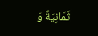ثَمَانِيَةٌ وَ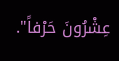عِشْرُونَ حَرْفاً".